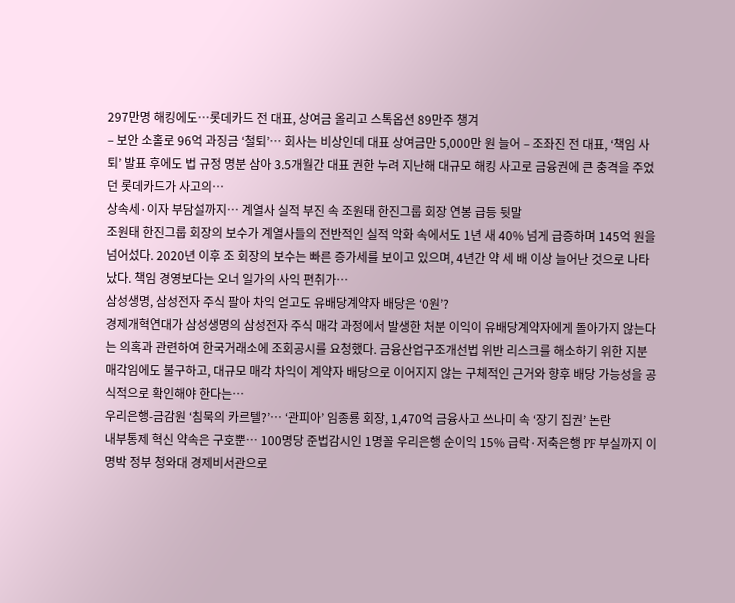297만명 해킹에도…롯데카드 전 대표, 상여금 올리고 스톡옵션 89만주 챙겨
– 보안 소홀로 96억 과징금 ‘철퇴’… 회사는 비상인데 대표 상여금만 5,000만 원 늘어 – 조좌진 전 대표, ‘책임 사퇴’ 발표 후에도 법 규정 명분 삼아 3.5개월간 대표 권한 누려 지난해 대규모 해킹 사고로 금융권에 큰 충격을 주었던 롯데카드가 사고의…
상속세·이자 부담설까지… 계열사 실적 부진 속 조원태 한진그룹 회장 연봉 급등 뒷말
조원태 한진그룹 회장의 보수가 계열사들의 전반적인 실적 악화 속에서도 1년 새 40% 넘게 급증하며 145억 원을 넘어섰다. 2020년 이후 조 회장의 보수는 빠른 증가세를 보이고 있으며, 4년간 약 세 배 이상 늘어난 것으로 나타났다. 책임 경영보다는 오너 일가의 사익 편취가…
삼성생명, 삼성전자 주식 팔아 차익 얻고도 유배당계약자 배당은 ‘0원’?
경제개혁연대가 삼성생명의 삼성전자 주식 매각 과정에서 발생한 처분 이익이 유배당계약자에게 돌아가지 않는다는 의혹과 관련하여 한국거래소에 조회공시를 요청했다. 금융산업구조개선법 위반 리스크를 해소하기 위한 지분 매각임에도 불구하고, 대규모 매각 차익이 계약자 배당으로 이어지지 않는 구체적인 근거와 향후 배당 가능성을 공식적으로 확인해야 한다는…
우리은행-금감원 ‘침묵의 카르텔?’… ‘관피아’ 임종룡 회장, 1,470억 금융사고 쓰나미 속 ‘장기 집권’ 논란
내부통제 혁신 약속은 구호뿐… 100명당 준법감시인 1명꼴 우리은행 순이익 15% 급락·저축은행 PF 부실까지 이명박 정부 청와대 경제비서관으로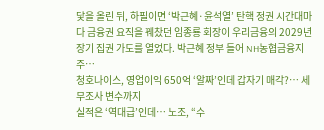닻을 올린 뒤, 하필이면 ‘박근혜·윤석열’ 탄핵 정권 시간대마다 금융권 요직을 꿰찼던 임종룡 회장이 우리금융의 2029년 장기 집권 가도를 열었다. 박근혜 정부 들어 NH농협금융지주…
청호나이스, 영업이익 650억 ‘알짜’인데 갑자기 매각?… 세무조사 변수까지
실적은 ‘역대급’인데… 노조, “수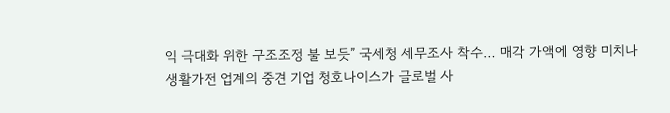익 극대화 위한 구조조정 불 보듯” 국세청 세무조사 착수… 매각 가액에 영향 미치나 생활가전 업계의 중견 기업 청호나이스가 글로벌 사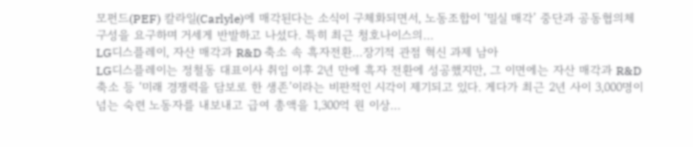모펀드(PEF) 칼라일(Carlyle)에 매각된다는 소식이 구체화되면서, 노동조합이 ‘밀실 매각’ 중단과 공동협의체 구성을 요구하며 거세게 반발하고 나섰다. 특히 최근 청호나이스의…
LG디스플레이, 자산 매각과 R&D 축소 속 흑자전환…장기적 관점 혁신 과제 남아
LG디스플레이는 정철동 대표이사 취임 이후 2년 만에 흑자 전환에 성공했지만, 그 이면에는 자산 매각과 R&D 축소 등 ‘미래 경쟁력을 담보로 한 생존’이라는 비판적인 시각이 제기되고 있다. 게다가 최근 2년 사이 3,000명이 넘는 숙련 노동자를 내보내고 급여 총액을 1,300억 원 이상…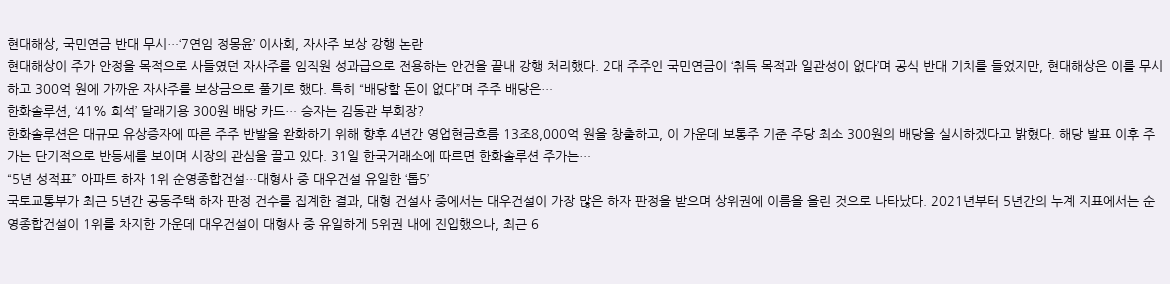현대해상, 국민연금 반대 무시…‘7연임 정몽윤’ 이사회, 자사주 보상 강행 논란
현대해상이 주가 안정을 목적으로 사들였던 자사주를 임직원 성과급으로 전용하는 안건을 끝내 강행 처리했다. 2대 주주인 국민연금이 ‘취득 목적과 일관성이 없다’며 공식 반대 기치를 들었지만, 현대해상은 이를 무시하고 300억 원에 가까운 자사주를 보상금으로 풀기로 했다. 특히 “배당할 돈이 없다”며 주주 배당은…
한화솔루션, ‘41% 희석’ 달래기용 300원 배당 카드… 승자는 김동관 부회장?
한화솔루션은 대규모 유상증자에 따른 주주 반발을 완화하기 위해 향후 4년간 영업현금흐름 13조8,000억 원을 창출하고, 이 가운데 보통주 기준 주당 최소 300원의 배당을 실시하겠다고 밝혔다. 해당 발표 이후 주가는 단기적으로 반등세를 보이며 시장의 관심을 끌고 있다. 31일 한국거래소에 따르면 한화솔루션 주가는…
“5년 성적표” 아파트 하자 1위 순영종합건설…대형사 중 대우건설 유일한 ‘톱5’
국토교통부가 최근 5년간 공동주택 하자 판정 건수를 집계한 결과, 대형 건설사 중에서는 대우건설이 가장 많은 하자 판정을 받으며 상위권에 이름을 올린 것으로 나타났다. 2021년부터 5년간의 누계 지표에서는 순영종합건설이 1위를 차지한 가운데 대우건설이 대형사 중 유일하게 5위권 내에 진입했으나, 최근 6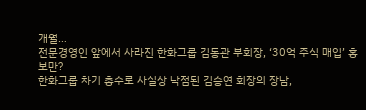개월…
전문경영인 앞에서 사라진 한화그룹 김동관 부회장, ‘30억 주식 매입’ 홍보만?
한화그룹 차기 총수로 사실상 낙점된 김승연 회장의 장남,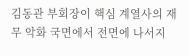김동관 부회장이 핵심 계열사의 재무 악화 국면에서 전면에 나서지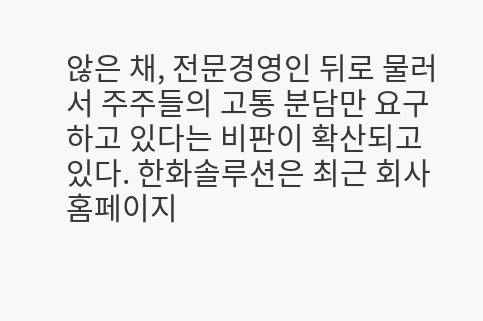않은 채, 전문경영인 뒤로 물러서 주주들의 고통 분담만 요구하고 있다는 비판이 확산되고 있다. 한화솔루션은 최근 회사 홈페이지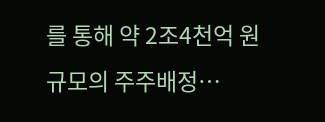를 통해 약 2조4천억 원 규모의 주주배정…